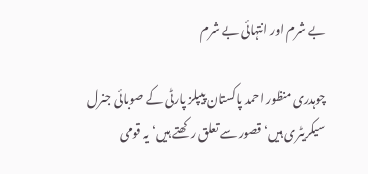بے شرم اور انتہائی بے شرم

چوہدری منظور احمد پاکستان پیپلز پارٹی کے صوبائی جنرل سیکریٹری ہیں‘ قصور سے تعلق رکھتے ہیں‘یہ قومی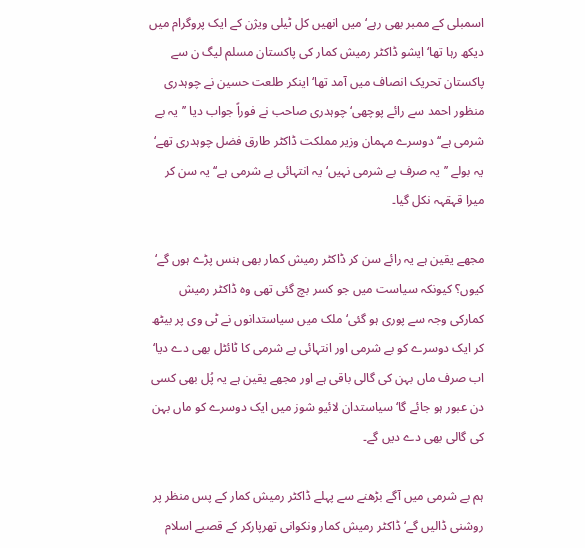اسمبلی کے ممبر بھی رہے‘ میں انھیں کل ٹیلی ویژن کے ایک پروگرام میں دیکھ رہا تھا‘ ایشو ڈاکٹر رمیش کمار کی پاکستان مسلم لیگ ن سے پاکستان تحریک انصاف میں آمد تھا‘ اینکر طلعت حسین نے چوہدری منظور احمد سے رائے پوچھی‘ چوہدری صاحب نے فوراً جواب دیا ’’یہ بے شرمی ہے‘‘ دوسرے مہمان وزیر مملکت ڈاکٹر طارق فضل چوہدری تھے‘ یہ بولے ’’یہ صرف بے شرمی نہیں‘ یہ انتہائی بے شرمی ہے‘‘ یہ سن کر میرا قہقہہ نکل گیا۔

مجھے یقین ہے یہ رائے سن کر ڈاکٹر رمیش کمار بھی ہنس پڑے ہوں گے‘ کیوں؟ کیونکہ سیاست میں جو کسر بچ گئی تھی وہ ڈاکٹر رمیش کمارکی وجہ سے پوری ہو گئی‘ ملک میں سیاستدانوں نے ٹی وی پر بیٹھ کر ایک دوسرے کو بے شرمی اور انتہائی بے شرمی کا ٹائٹل بھی دے دیا‘ اب صرف ماں بہن کی گالی باقی ہے اور مجھے یقین ہے یہ پُل بھی کسی دن عبور ہو جائے گا‘ سیاستدان لائیو شوز میں ایک دوسرے کو ماں بہن کی گالی بھی دے دیں گے۔

ہم بے شرمی میں آگے بڑھنے سے پہلے ڈاکٹر رمیش کمار کے پس منظر پر روشنی ڈالیں گے‘ڈاکٹر رمیش کمار ونکوانی تھرپارکر کے قصبے اسلام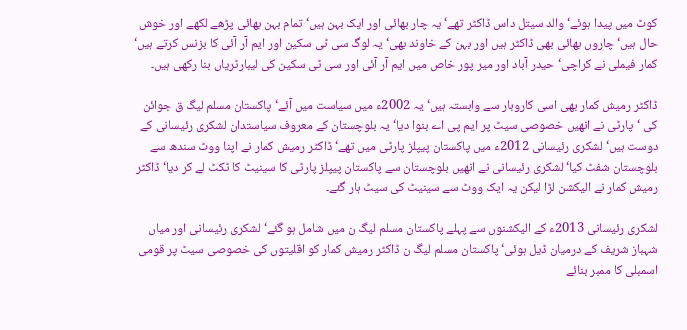کوٹ میں پیدا ہوئے‘ والد سیتل داس ڈاکٹر تھے‘ یہ چار بھائی اور ایک بہن ہیں‘ تمام بہن بھائی پڑھے لکھے اور خوش حال ہیں‘ چاروں بھائی بھی ڈاکٹر ہیں اور بہن کے خاوند بھی‘ یہ لوگ سی ٹی سکین اور ایم آر آئی کا بزنس کرتے ہیں‘ کمار فیملی نے کراچی‘ حیدر آباد اور میر پور خاص میں ایم آر آئی اور سی ٹی سکین کی لیبارٹریاں بنا رکھی ہیں۔

ڈاکٹر رمیش کمار بھی اسی کاروبار سے وابستہ ہیں‘ یہ 2002ء میں سیاست میں آئے‘پاکستان مسلم لیگ ق جوائن کی ‘پارٹی نے انھیں خصوصی سیٹ پر ایم پی اے بنوا دیا‘ یہ بلوچستان کے معروف سیاستدان لشکری رئیسانی کے دوست ہیں‘ لشکری رئیسانی 2012ء میں پاکستان پیپلز پارٹی میں تھے‘ ڈاکٹر رمیش کمار نے اپنا ووٹ سندھ سے بلوچستان شفٹ کیا‘ لشکری رئیسانی نے انھیں بلوچستان سے پاکستان پیپلز پارٹی کا سینیٹ کا ٹکٹ لے کر دیا‘ ڈاکٹر رمیش کمار نے الیکشن لڑا لیکن یہ ایک ووٹ سے سینیٹ کی سیٹ ہار گئے۔

لشکری رئیسانی 2013ء کے الیکشنوں سے پہلے پاکستان مسلم لیگ ن میں شامل ہو گئے‘ لشکری رئیسانی اور میاں شہباز شریف کے درمیان ڈیل ہوئی‘ پاکستان مسلم لیگ ن ڈاکٹر رمیش کمار کو اقلیتوں کی خصوصی سیٹ پر قومی اسمبلی کا ممبر بنائے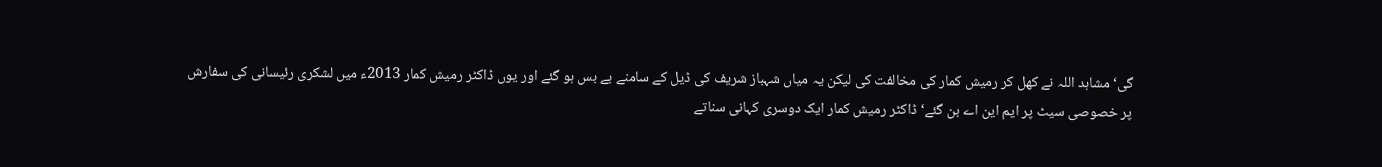گی‘ مشاہد اللہ نے کھل کر رمیش کمار کی مخالفت کی لیکن یہ میاں شہباز شریف کی ڈیل کے سامنے بے بس ہو گئے اور یوں ڈاکٹر رمیش کمار 2013ء میں لشکری رئیسانی کی سفارش پر خصوصی سیٹ پر ایم این اے بن گئے‘ ڈاکٹر رمیش کمار ایک دوسری کہانی سناتے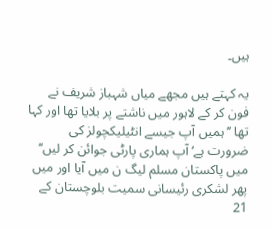ہیں۔

یہ کہتے ہیں مجھے میاں شہباز شریف نے فون کر کے لاہور میں ناشتے پر بلایا تھا اور کہا تھا ’’ہمیں آپ جیسے انٹیلیکچولز کی ضرورت ہے‘ آپ ہماری پارٹی جوائن کر لیں‘‘ میں پاکستان مسلم لیگ ن میں آیا اور میں پھر لشکری رئیسانی سمیت بلوچستان کے 21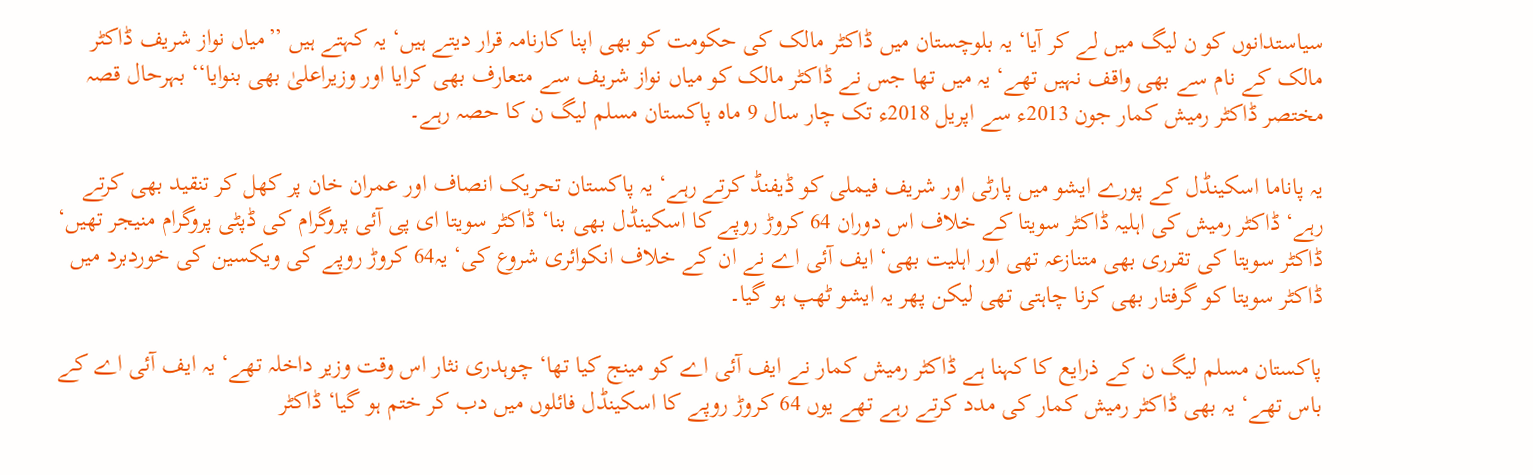سیاستدانوں کو ن لیگ میں لے کر آیا‘ یہ بلوچستان میں ڈاکٹر مالک کی حکومت کو بھی اپنا کارنامہ قرار دیتے ہیں‘ یہ کہتے ہیں ’’میاں نواز شریف ڈاکٹر مالک کے نام سے بھی واقف نہیں تھے‘ یہ میں تھا جس نے ڈاکٹر مالک کو میاں نواز شریف سے متعارف بھی کرایا اور وزیراعلیٰ بھی بنوایا‘‘ بہرحال قصہ مختصر ڈاکٹر رمیش کمار جون 2013ء سے اپریل 2018ء تک چار سال 9 ماہ پاکستان مسلم لیگ ن کا حصہ رہے۔

یہ پاناما اسکینڈل کے پورے ایشو میں پارٹی اور شریف فیملی کو ڈیفنڈ کرتے رہے‘ یہ پاکستان تحریک انصاف اور عمران خان پر کھل کر تنقید بھی کرتے رہے‘ ڈاکٹر رمیش کی اہلیہ ڈاکٹر سویتا کے خلاف اس دوران 64 کروڑ روپے کا اسکینڈل بھی بنا‘ ڈاکٹر سویتا ای پی آئی پروگرام کی ڈپٹی پروگرام منیجر تھیں‘ ڈاکٹر سویتا کی تقرری بھی متنازعہ تھی اور اہلیت بھی‘ ایف آئی اے نے ان کے خلاف انکوائری شروع کی‘ یہ64 کروڑ روپے کی ویکسین کی خوردبرد میں ڈاکٹر سویتا کو گرفتار بھی کرنا چاہتی تھی لیکن پھر یہ ایشو ٹھپ ہو گیا۔

پاکستان مسلم لیگ ن کے ذرایع کا کہنا ہے ڈاکٹر رمیش کمار نے ایف آئی اے کو مینج کیا تھا‘ چوہدری نثار اس وقت وزیر داخلہ تھے‘ یہ ایف آئی اے کے باس تھے‘ یہ بھی ڈاکٹر رمیش کمار کی مدد کرتے رہے تھے یوں 64 کروڑ روپے کا اسکینڈل فائلوں میں دب کر ختم ہو گیا‘ ڈاکٹر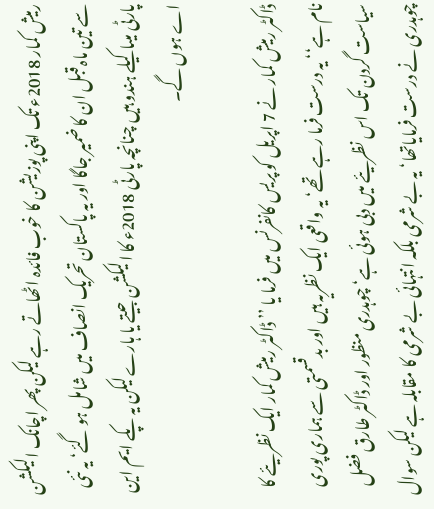رمیش کمار 2018ء تک اپنی پوزیشن کا خوب فائدہ اٹھاتے رہے لیکن پھر اچانک الیکشن سے تین ماہ قبل ان کا ضمیر جاگا اور یہ پاکستان تحریک انصاف میں شامل ہو گئے‘ یہ نئی پارٹی میںاکیلے ہندو ہیں چنانچہ پارٹی 2018ء کا الیکشن جیتے یا ہارے لیکن یہ پکے ایم این اے ہوں گے۔

ڈاکٹر رمیش کمار نے 7 اپریل کو پریس کانفرنس میں فرما یا ’’ ڈاکٹر رمیش کمار ایک نظریئے کا نام ہے‘‘ یہ درست فرما رہے تھے‘ یہ واقعی ایک نظریہ ہیں اور بدقسمتی سے ہماری پوری سیاست گردن تک اس نظریئے میں دبی ہوئی ہے‘ چوہدری منظور اور ڈاکٹر طارق فضل چوہدری نے درست فرمایاتھا‘ یہ بے شرمی بلکہ انتہائی بے شرمی کا مقابلہ ہے لیکن سوال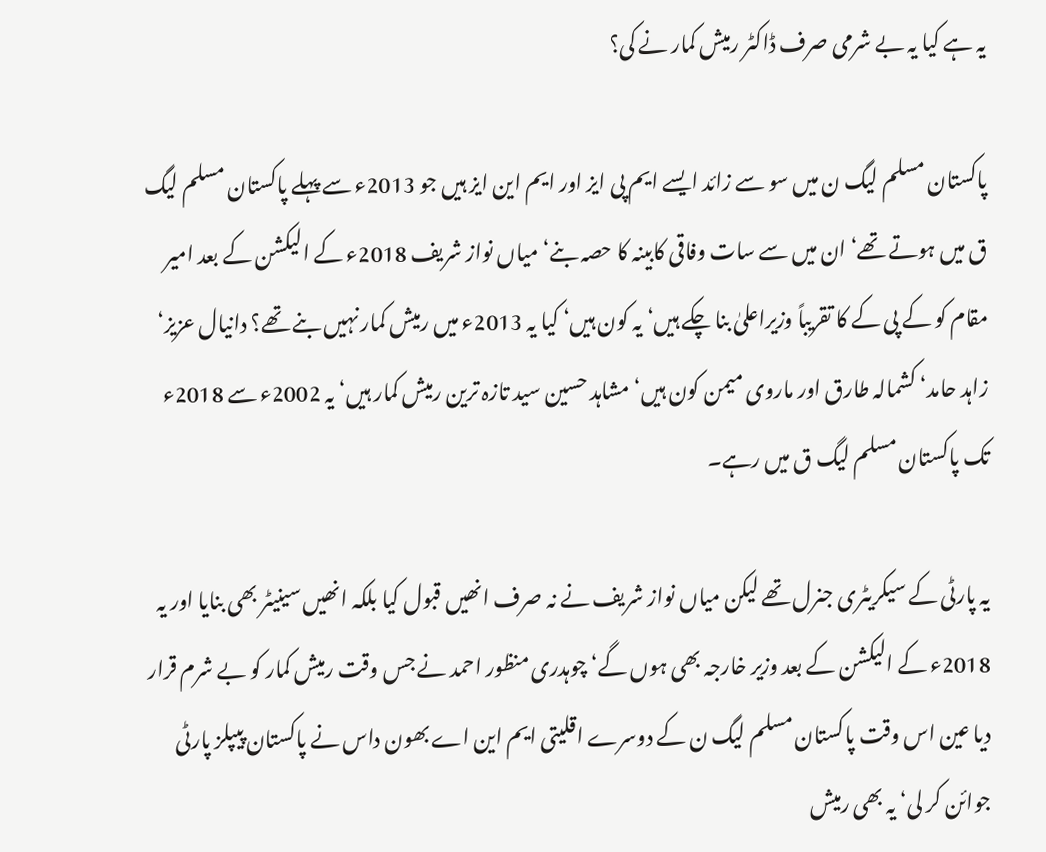یہ ہے کیا یہ بے شرمی صرف ڈاکٹر رمیش کمار نے کی؟

پاکستان مسلم لیگ ن میں سو سے زائد ایسے ایم پی ایز اور ایم این ایز ہیں جو 2013ء سے پہلے پاکستان مسلم لیگ ق میں ہوتے تھے‘ ان میں سے سات وفاقی کابینہ کا حصہ بنے‘ میاں نواز شریف 2018ء کے الیکشن کے بعد امیر مقام کو کے پی کے کا تقریباً وزیراعلیٰ بنا چکے ہیں‘ یہ کون ہیں‘ کیا یہ 2013ء میں رمیش کمار نہیں بنے تھے؟ دانیال عزیز‘ زاہد حامد‘ کشمالہ طارق اور ماروی میمن کون ہیں‘ مشاہد حسین سید تازہ ترین رمیش کمار ہیں‘ یہ 2002ء سے 2018ء تک پاکستان مسلم لیگ ق میں رہے۔

یہ پارٹی کے سیکریٹری جنرل تھے لیکن میاں نواز شریف نے نہ صرف انھیں قبول کیا بلکہ انھیں سینیٹر بھی بنایا اور یہ 2018ء کے الیکشن کے بعد وزیر خارجہ بھی ہوں گے‘ چوہدری منظور احمد نے جس وقت رمیش کمار کو بے شرم قرار دیا عین اس وقت پاکستان مسلم لیگ ن کے دوسرے اقلیتی ایم این اے بھون داس نے پاکستان پیپلز پارٹی جوائن کر لی‘ یہ بھی رمیش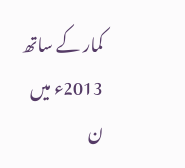کمار کے ساتھ 2013ء میں ن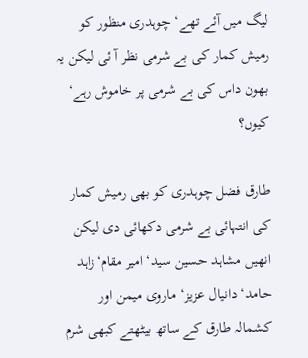لیگ میں آئے تھے‘ چوہدری منظور کو رمیش کمار کی بے شرمی نظر آ ئی لیکن یہ بھون داس کی بے شرمی پر خاموش رہے‘ کیوں؟

طارق فضل چوہدری کو بھی رمیش کمار کی انتہائی بے شرمی دکھائی دی لیکن انھیں مشاہد حسین سید‘ امیر مقام‘زاہد حامد‘ دانیال عزیز‘ ماروی میمن اور کشمالہ طارق کے ساتھ بیٹھتے کبھی شرم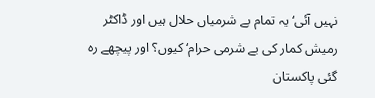نہیں آئی‘ یہ تمام بے شرمیاں حلال ہیں اور ڈاکٹر رمیش کمار کی بے شرمی حرام‘ کیوں؟ اور پیچھے رہ گئی پاکستان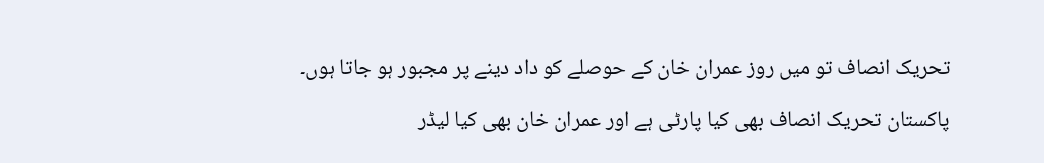تحریک انصاف تو میں روز عمران خان کے حوصلے کو داد دینے پر مجبور ہو جاتا ہوں۔

پاکستان تحریک انصاف بھی کیا پارٹی ہے اور عمران خان بھی کیا لیڈر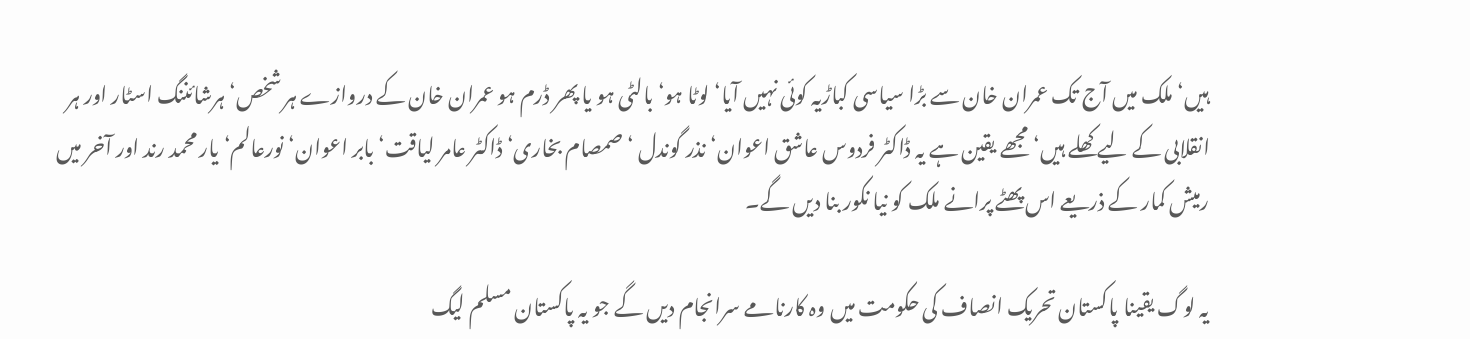ہیں‘ ملک میں آج تک عمران خان سے بڑا سیاسی کباڑیہ کوئی نہیں آیا‘ لوٹا ہو‘ بالٹی ہو یا پھر ڈرم ہو عمران خان کے دروازے ہر شخص‘ ہرشائننگ اسٹار اور ہر انقلابی کے لیے کھلے ہیں‘ مجھے یقین ہے یہ ڈاکٹر فردوس عاشق اعوان‘ نذر گوندل ‘ صمصام بخاری‘ ڈاکٹر عامر لیاقت‘ بابر اعوان‘ نورعالم‘یار محمد رند اور آخر میں رمیش کمار کے ذریعے اس پھٹے پرانے ملک کو نیا نکور بنا دیں گے۔

یہ لوگ یقینا پاکستان تحریک انصاف کی حکومت میں وہ کارنامے سرانجام دیں گے جو یہ پاکستان مسلم لیگ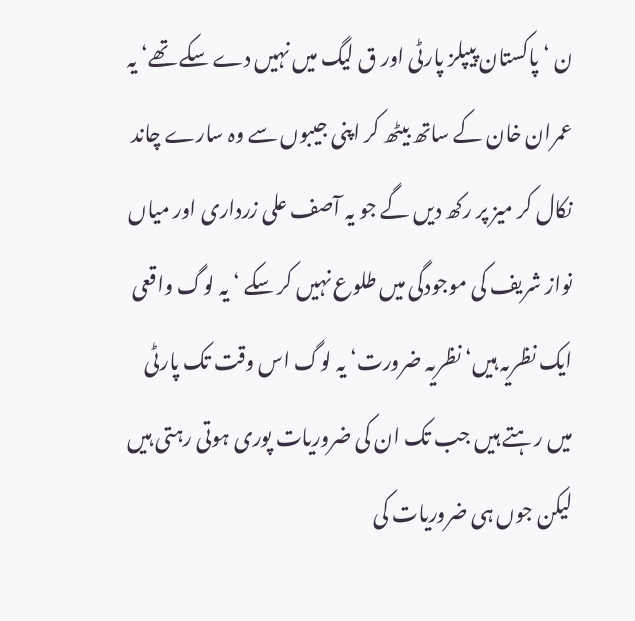ن ‘ پاکستان پیپلز پارٹی اور ق لیگ میں نہیں دے سکے تھے‘ یہ عمران خان کے ساتھ بیٹھ کر اپنی جیبوں سے وہ سارے چاند نکال کر میز پر رکھ دیں گے جو یہ آصف علی زرداری اور میاں نواز شریف کی موجودگی میں طلوع نہیں کر سکے ‘ یہ لوگ واقعی ایک نظریہ ہیں‘ نظریہ ضرورت‘ یہ لوگ اس وقت تک پارٹی میں رہتے ہیں جب تک ان کی ضروریات پوری ہوتی رہتی ہیں لیکن جوں ہی ضروریات کی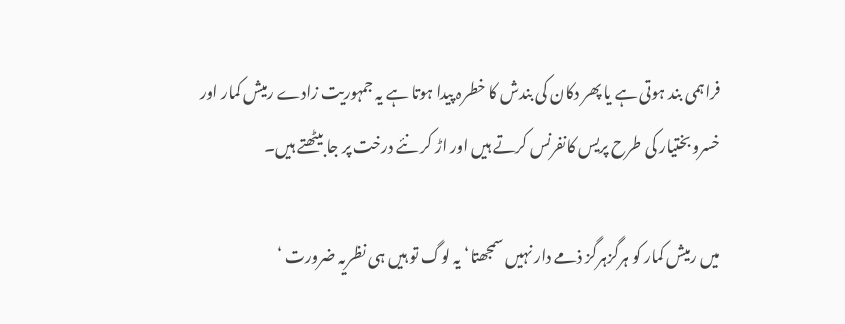فراہمی بند ہوتی ہے یا پھر دکان کی بندش کا خطرہ پیدا ہوتا ہے یہ جمہوریت زادے رمیش کمار اور خسرو بختیار کی طرح پریس کانفرنس کرتے ہیں اور اڑ کر نئے درخت پر جا بیٹھتے ہیں۔

میں رمیش کمار کو ہرگزہرگز ذمے دار نہیں سمجھتا‘ یہ لوگ تو ہیں ہی نظریہ ضرورت ‘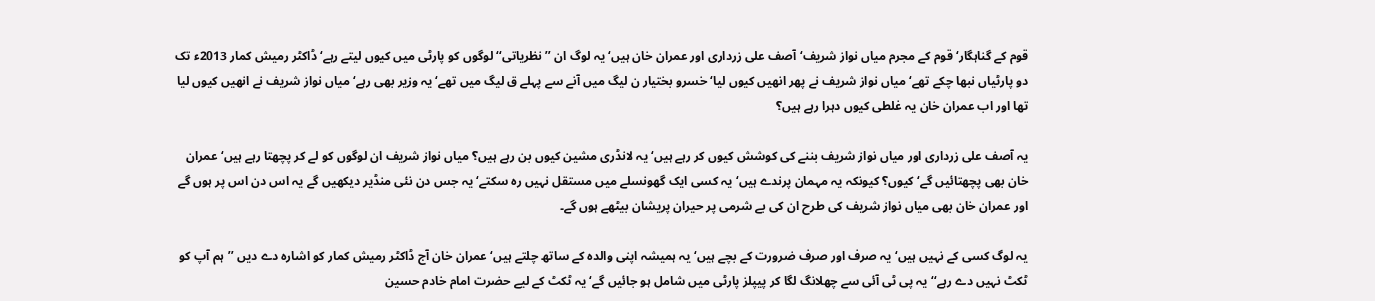قوم کے گناہگار‘ قوم کے مجرم میاں نواز شریف‘ آصف علی زرداری اور عمران خان ہیں‘ یہ لوگ ان ’’نظریاتی‘‘ لوگوں کو پارٹی میں کیوں لیتے رہے‘ ڈاکٹر رمیش کمار 2013ء تک دو پارٹیاں نبھا چکے تھے‘ میاں نواز شریف نے پھر انھیں کیوں لیا‘ خسرو بختیار ن لیگ میں آنے سے پہلے ق لیگ میں تھے‘ یہ وزیر بھی رہے‘ میاں نواز شریف نے انھیں کیوں لیا تھا اور اب عمران خان یہ غلطی کیوں دہرا رہے ہیں؟

یہ آصف علی زرداری اور میاں نواز شریف بننے کی کوشش کیوں کر رہے ہیں‘ یہ لانڈری مشین کیوں بن رہے ہیں؟ میاں نواز شریف ان لوگوں کو لے کر پچھتا رہے ہیں‘ عمران خان بھی پچھتائیں گے‘ کیوں؟ کیونکہ یہ مہمان پرندے ہیں‘ یہ کسی ایک گھونسلے میں مستقل نہیں رہ سکتے‘ یہ جس دن نئی منڈیر دیکھیں گے یہ اس دن اس پر ہوں گے اور عمران خان بھی میاں نواز شریف کی طرح ان کی بے شرمی پر حیران پریشان بیٹھے ہوں گے۔

یہ لوگ کسی کے نہیں ہیں‘ یہ صرف اور صرف ضرورت کے بچے ہیں‘ یہ ہمیشہ اپنی والدہ کے ساتھ چلتے ہیں‘ عمران خان آج ڈاکٹر رمیش کمار کو اشارہ دے دیں ’’ہم آپ کو ٹکٹ نہیں دے رہے‘‘ یہ پی ٹی آئی سے چھلانگ لگا کر پیپلز پارٹی میں شامل ہو جائیں گے‘ یہ ٹکٹ کے لیے حضرت امام خادم حسین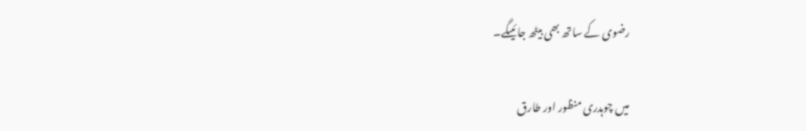رضوی کے ساتھ بھی بیٹھ جائیںگے۔

میں چوہدری منظور اور طارق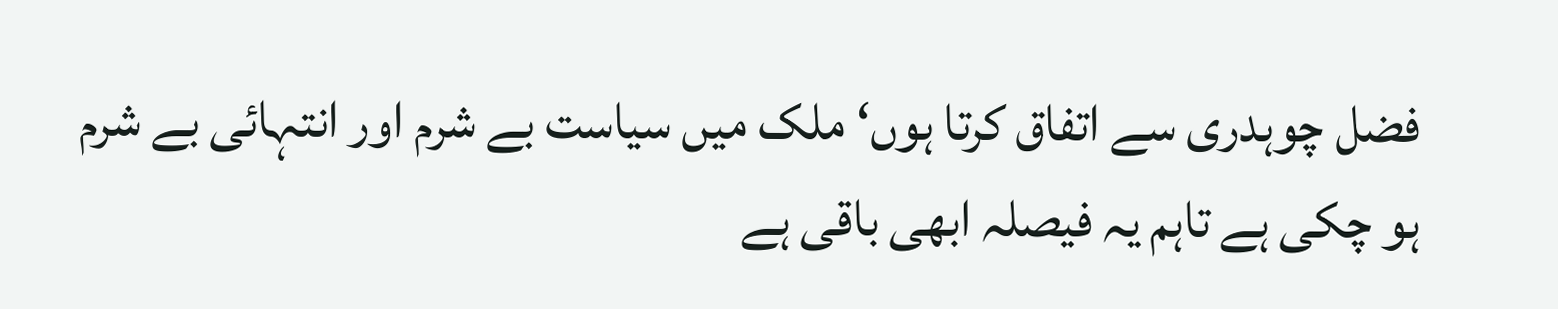فضل چوہدری سے اتفاق کرتا ہوں‘ ملک میں سیاست بے شرم اور انتہائی بے شرم ہو چکی ہے تاہم یہ فیصلہ ابھی باقی ہے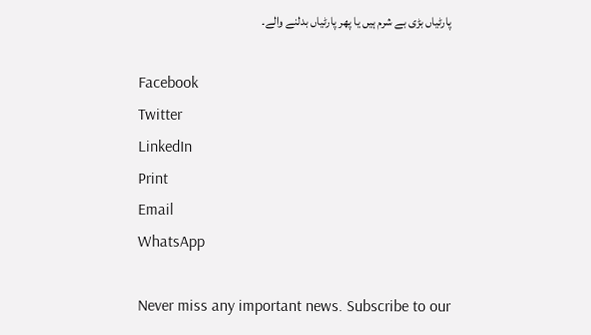پارٹیاں بڑی بے شرم ہیں یا پھر پارٹیاں بدلنے والے۔

Facebook
Twitter
LinkedIn
Print
Email
WhatsApp

Never miss any important news. Subscribe to our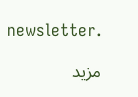newsletter.

مزید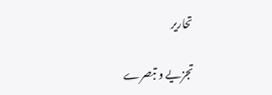تحاریر

تجزیے و تبصرے